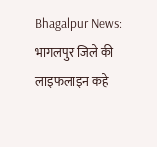Bhagalpur News: भागलपुर जिले की लाइफलाइन कहे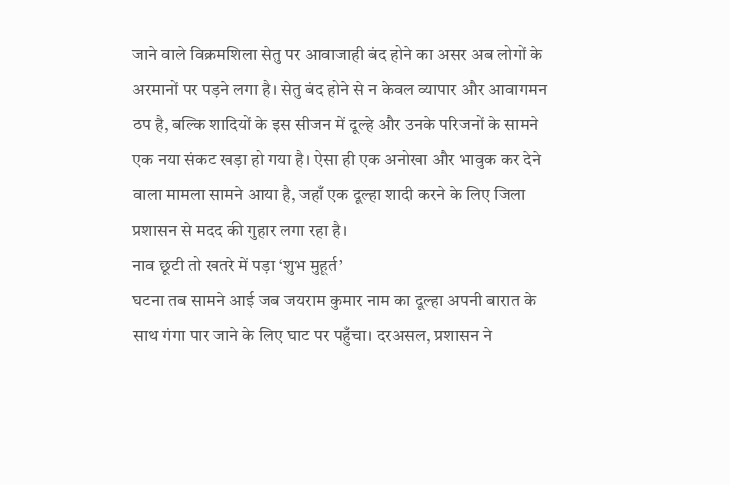जाने वाले विक्रमशिला सेतु पर आवाजाही बंद होने का असर अब लोगों के अरमानों पर पड़ने लगा है। सेतु बंद होने से न केवल व्यापार और आवागमन ठप है, बल्कि शादियों के इस सीजन में दूल्हे और उनके परिजनों के सामने एक नया संकट खड़ा हो गया है। ऐसा ही एक अनोखा और भावुक कर देने वाला मामला सामने आया है, जहाँ एक दूल्हा शादी करने के लिए जिला प्रशासन से मदद की गुहार लगा रहा है।
नाव छूटी तो खतरे में पड़ा ‘शुभ मुहूर्त’
घटना तब सामने आई जब जयराम कुमार नाम का दूल्हा अपनी बारात के साथ गंगा पार जाने के लिए घाट पर पहुँचा। दरअसल, प्रशासन ने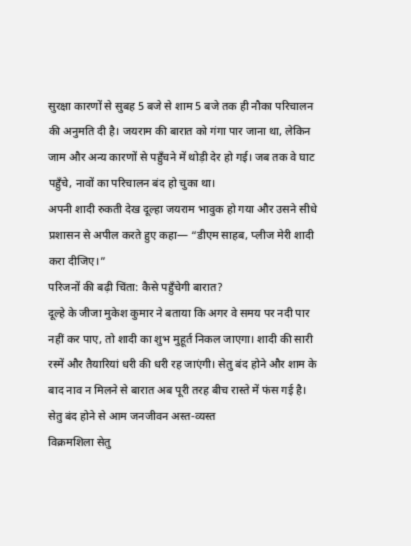सुरक्षा कारणों से सुबह 5 बजे से शाम 5 बजे तक ही नौका परिचालन की अनुमति दी है। जयराम की बारात को गंगा पार जाना था, लेकिन जाम और अन्य कारणों से पहुँचने में थोड़ी देर हो गई। जब तक वे घाट पहुँचे, नावों का परिचालन बंद हो चुका था।
अपनी शादी रुकती देख दूल्हा जयराम भावुक हो गया और उसने सीधे प्रशासन से अपील करते हुए कहा— “डीएम साहब, प्लीज मेरी शादी करा दीजिए।”
परिजनों की बढ़ी चिंता: कैसे पहुँचेगी बारात?
दूल्हे के जीजा मुकेश कुमार ने बताया कि अगर वे समय पर नदी पार नहीं कर पाए, तो शादी का शुभ मुहूर्त निकल जाएगा। शादी की सारी रस्में और तैयारियां धरी की धरी रह जाएंगी। सेतु बंद होने और शाम के बाद नाव न मिलने से बारात अब पूरी तरह बीच रास्ते में फंस गई है।
सेतु बंद होने से आम जनजीवन अस्त-व्यस्त
विक्रमशिला सेतु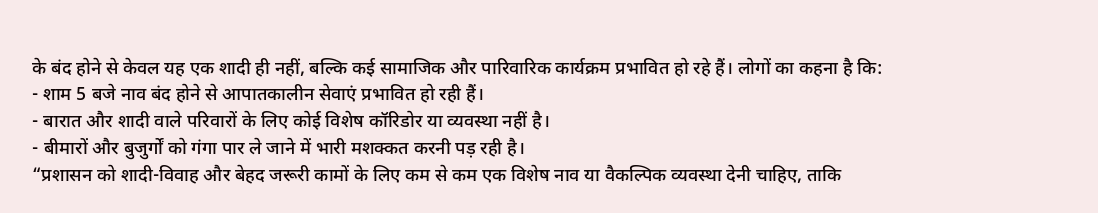के बंद होने से केवल यह एक शादी ही नहीं, बल्कि कई सामाजिक और पारिवारिक कार्यक्रम प्रभावित हो रहे हैं। लोगों का कहना है कि:
- शाम 5 बजे नाव बंद होने से आपातकालीन सेवाएं प्रभावित हो रही हैं।
- बारात और शादी वाले परिवारों के लिए कोई विशेष कॉरिडोर या व्यवस्था नहीं है।
- बीमारों और बुजुर्गों को गंगा पार ले जाने में भारी मशक्कत करनी पड़ रही है।
“प्रशासन को शादी-विवाह और बेहद जरूरी कामों के लिए कम से कम एक विशेष नाव या वैकल्पिक व्यवस्था देनी चाहिए, ताकि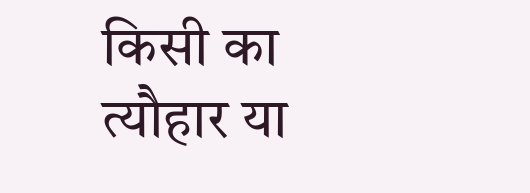किसी का त्यौहार या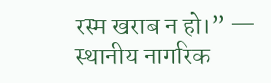रस्म खराब न हो।” — स्थानीय नागरिक